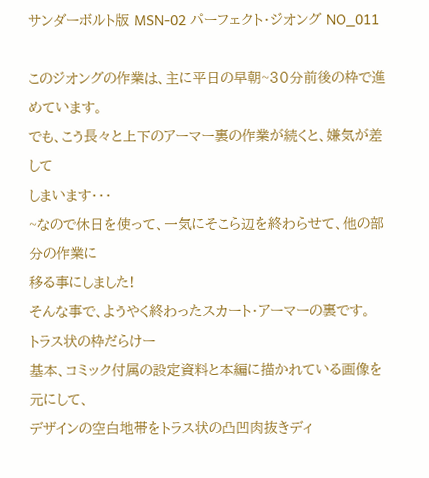サンダーボルト版 MSN-02 パーフェクト・ジオング NO_011

このジオングの作業は、主に平日の早朝~30分前後の枠で進めています。
でも、こう長々と上下のアーマー裏の作業が続くと、嫌気が差して
しまいます・・・
~なので休日を使って、一気にそこら辺を終わらせて、他の部分の作業に
移る事にしました!
そんな事で、ようやく終わったスカート・アーマーの裏です。
トラス状の枠だらけー
基本、コミック付属の設定資料と本編に描かれている画像を元にして、
デザインの空白地帯をトラス状の凸凹肉抜きディ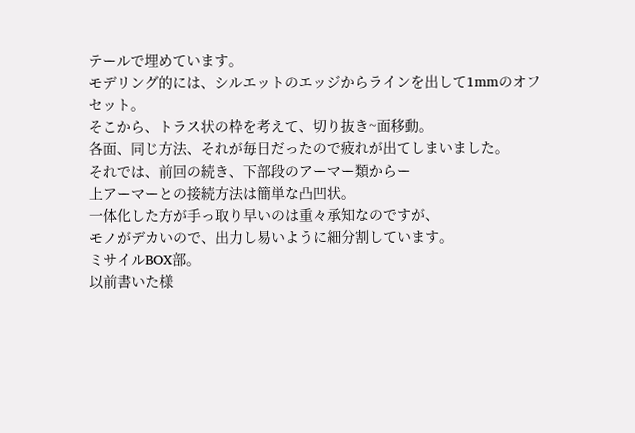テールで埋めています。
モデリング的には、シルエットのエッジからラインを出して1mmのオフセット。
そこから、トラス状の枠を考えて、切り抜き~面移動。
各面、同じ方法、それが毎日だったので疲れが出てしまいました。
それでは、前回の続き、下部段のアーマー類からー
上アーマーとの接続方法は簡単な凸凹状。
一体化した方が手っ取り早いのは重々承知なのですが、
モノがデカいので、出力し易いように細分割しています。
ミサイルBOX部。
以前書いた様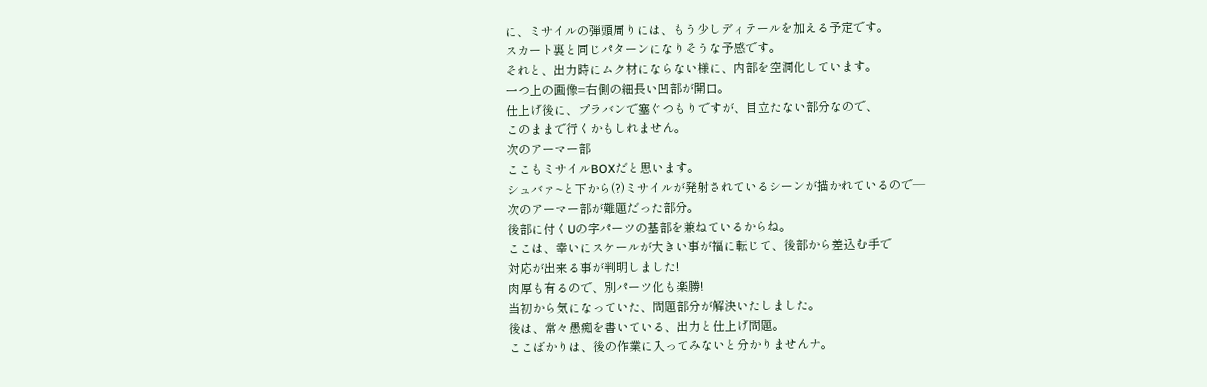に、ミサイルの弾頭周りには、もう少しディテールを加える予定です。
スカート裏と同じパターンになりそうな予感です。
それと、出力時にムク材にならない様に、内部を空洞化しています。
一つ上の画像=右側の細長い凹部が開口。
仕上げ後に、プラバンで塞ぐつもりですが、目立たない部分なので、
このままで行くかもしれません。
次のアーマー部
ここもミサイルBOXだと思います。
シュバァ~と下から(?)ミサイルが発射されているシーンが描かれているので―
次のアーマー部が難題だった部分。
後部に付くUの字パーツの基部を兼ねているからね。
ここは、幸いにスケールが大きい事が福に転じて、後部から差込む手で
対応が出来る事が判明しました!
肉厚も有るので、別パーツ化も楽勝!
当初から気になっていた、問題部分が解決いたしました。
後は、常々愚痴を書いている、出力と仕上げ問題。
ここばかりは、後の作業に入ってみないと分かりませんナ。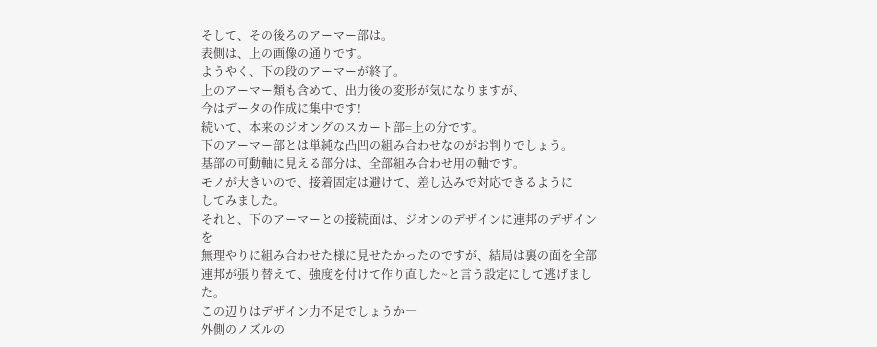そして、その後ろのアーマー部は。
表側は、上の画像の通りです。
ようやく、下の段のアーマーが終了。
上のアーマー類も含めて、出力後の変形が気になりますが、
今はデータの作成に集中です!
続いて、本来のジオングのスカート部=上の分です。
下のアーマー部とは単純な凸凹の組み合わせなのがお判りでしょう。
基部の可動軸に見える部分は、全部組み合わせ用の軸です。
モノが大きいので、接着固定は避けて、差し込みで対応できるように
してみました。
それと、下のアーマーとの接続面は、ジオンのデザインに連邦のデザインを
無理やりに組み合わせた様に見せたかったのですが、結局は裏の面を全部
連邦が張り替えて、強度を付けて作り直した~と言う設定にして逃げました。
この辺りはデザイン力不足でしょうか―
外側のノズルの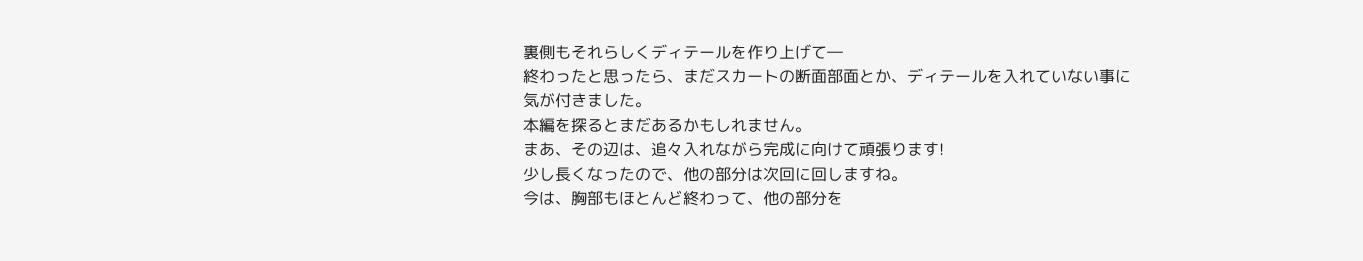裏側もそれらしくディテールを作り上げて―
終わったと思ったら、まだスカートの断面部面とか、ディテールを入れていない事に
気が付きました。
本編を探るとまだあるかもしれません。
まあ、その辺は、追々入れながら完成に向けて頑張ります!
少し長くなったので、他の部分は次回に回しますね。
今は、胸部もほとんど終わって、他の部分を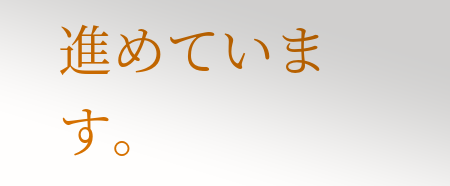進めています。